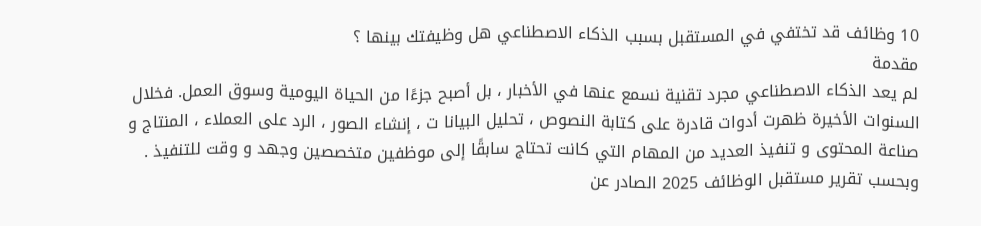10 وظائف قد تختفي في المستقبل بسبب الذكاء الاصطناعي هل وظيفتك بينها ؟
مقدمة
لم يعد الذكاء الاصطناعي مجرد تقنية نسمع عنها في الأخبار ، بل أصبح جزءًا من الحياة اليومية وسوق العمل. فخلال السنوات الأخيرة ظهرت أدوات قادرة على كتابة النصوص ، تحليل البيانا ت ، إنشاء الصور ، الرد على العملاء ، المنتاج و صناعة المحتوى و تنفيذ العديد من المهام التي كانت تحتاج سابقًا إلى موظفين متخصصين وجهد و وقت للتنفيذ .
وبحسب تقرير مستقبل الوظائف 2025 الصادر عن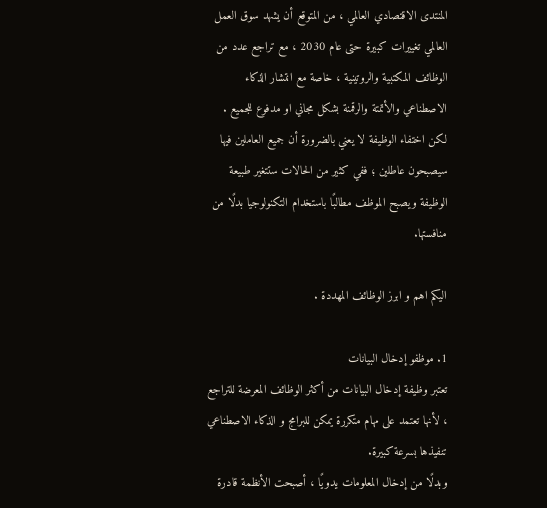المنتدى الاقتصادي العالمي ، من المتوقع أن يشهد سوق العمل العالمي تغييرات كبيرة حتى عام 2030 ، مع تراجع عدد من الوظائف المكتبية والروتينية ، خاصة مع انتشار الذكاء الاصطناعي والأتمتة والرقمنة بشكل مجاني او مدفوع للجميع .
لكن اختفاء الوظيفة لا يعني بالضرورة أن جميع العاملين فيها سيصبحون عاطلين ؛ ففي كثير من الحالات ستتغير طبيعة الوظيفة ويصبح الموظف مطالبًا باستخدام التكنولوجيا بدلًا من منافستها.

اليكم اهم و ابرز الوظائف المهددة .

1. موظفو إدخال البيانات
تعتبر وظيفة إدخال البيانات من أكثر الوظائف المعرضة للتراجع ، لأنها تعتمد على مهام متكررة يمكن للبرامج و الذكاء الاصطناعي تنفيذها بسرعة كبيرة.
وبدلًا من إدخال المعلومات يدويًا ، أصبحت الأنظمة قادرة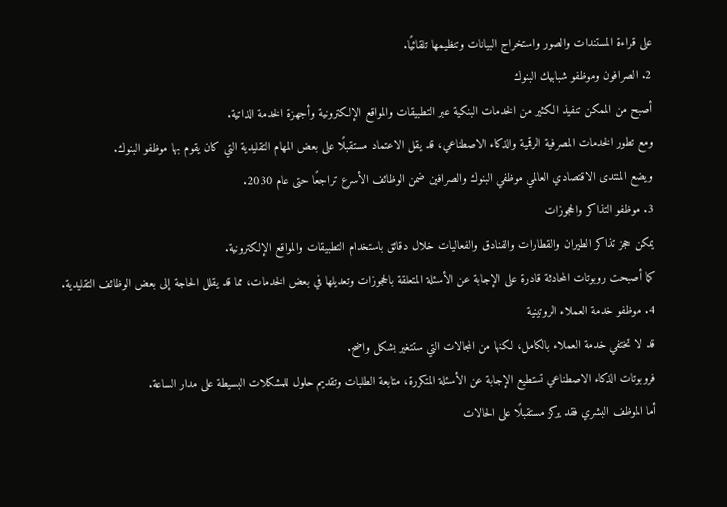على قراءة المستندات والصور واستخراج البيانات وتنظيمها تلقائيًا.
2. الصرافون وموظفو شبابيك البنوك
أصبح من الممكن تنفيذ الكثير من الخدمات البنكية عبر التطبيقات والمواقع الإلكترونية وأجهزة الخدمة الذاتية.
ومع تطور الخدمات المصرفية الرقمية والذكاء الاصطناعي، قد يقل الاعتماد مستقبلًا على بعض المهام التقليدية التي كان يقوم بها موظفو البنوك.
ويضع المنتدى الاقتصادي العالمي موظفي البنوك والصرافين ضمن الوظائف الأسرع تراجعًا حتى عام 2030.
3. موظفو التذاكر والحجوزات
يمكن حجز تذاكر الطيران والقطارات والفنادق والفعاليات خلال دقائق باستخدام التطبيقات والمواقع الإلكترونية.
كما أصبحت روبوتات المحادثة قادرة على الإجابة عن الأسئلة المتعلقة بالحجوزات وتعديلها في بعض الخدمات، مما قد يقلل الحاجة إلى بعض الوظائف التقليدية.
4. موظفو خدمة العملاء الروتينية
قد لا تختفي خدمة العملاء بالكامل، لكنها من المجالات التي ستتغير بشكل واضح.
فروبوتات الذكاء الاصطناعي تستطيع الإجابة عن الأسئلة المتكررة، متابعة الطلبات وتقديم حلول للمشكلات البسيطة على مدار الساعة.
أما الموظف البشري فقد يركز مستقبلًا على الحالات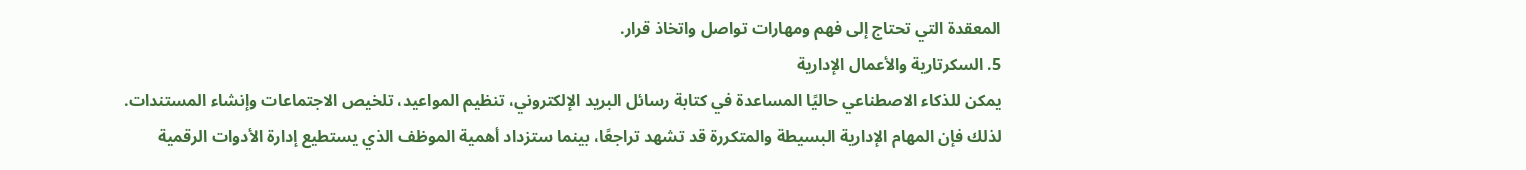المعقدة التي تحتاج إلى فهم ومهارات تواصل واتخاذ قرار.
5. السكرتارية والأعمال الإدارية
يمكن للذكاء الاصطناعي حاليًا المساعدة في كتابة رسائل البريد الإلكتروني، تنظيم المواعيد، تلخيص الاجتماعات وإنشاء المستندات.
لذلك فإن المهام الإدارية البسيطة والمتكررة قد تشهد تراجعًا، بينما ستزداد أهمية الموظف الذي يستطيع إدارة الأدوات الرقمية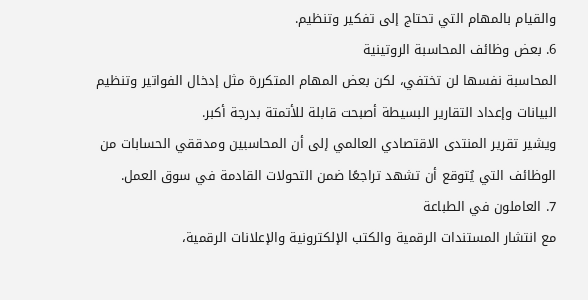والقيام بالمهام التي تحتاج إلى تفكير وتنظيم.
6. بعض وظائف المحاسبة الروتينية
المحاسبة نفسها لن تختفي، لكن بعض المهام المتكررة مثل إدخال الفواتير وتنظيم البيانات وإعداد التقارير البسيطة أصبحت قابلة للأتمتة بدرجة أكبر.
ويشير تقرير المنتدى الاقتصادي العالمي إلى أن المحاسبين ومدققي الحسابات من الوظائف التي يُتوقع أن تشهد تراجعًا ضمن التحولات القادمة في سوق العمل.
7. العاملون في الطباعة
مع انتشار المستندات الرقمية والكتب الإلكترونية والإعلانات الرقمية،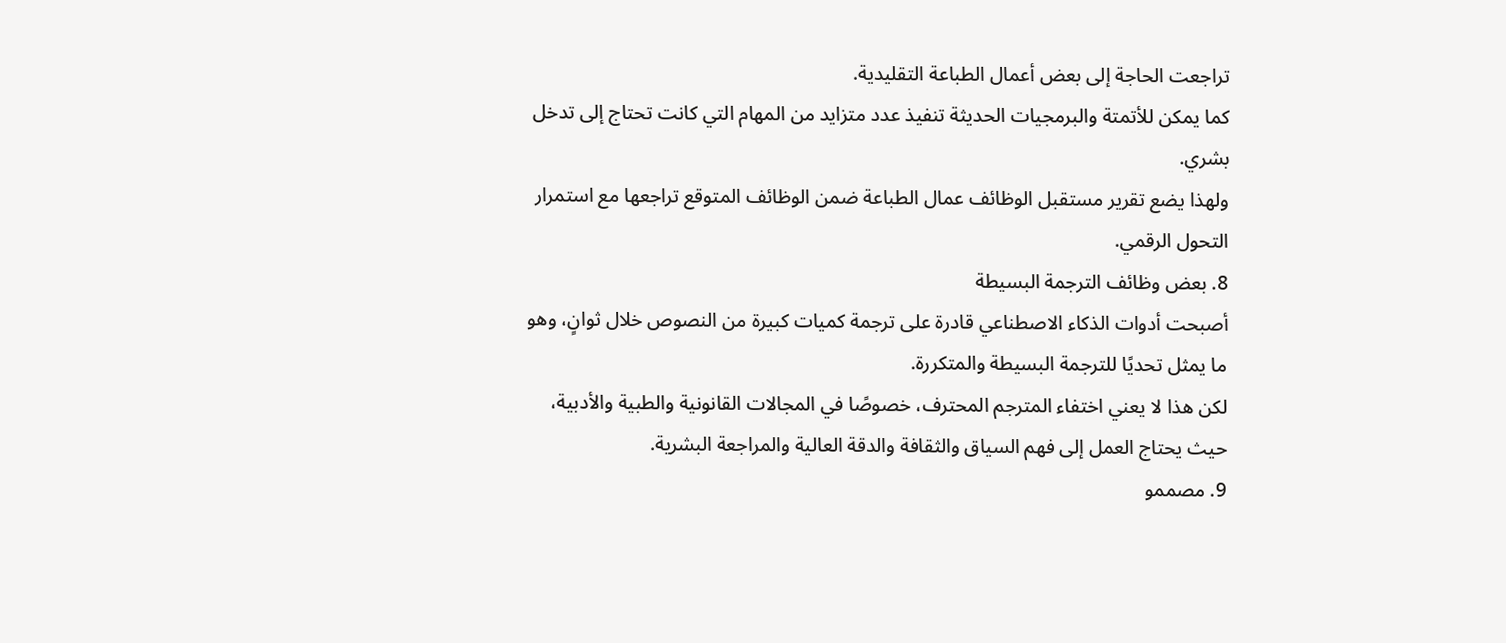تراجعت الحاجة إلى بعض أعمال الطباعة التقليدية.
كما يمكن للأتمتة والبرمجيات الحديثة تنفيذ عدد متزايد من المهام التي كانت تحتاج إلى تدخل بشري.
ولهذا يضع تقرير مستقبل الوظائف عمال الطباعة ضمن الوظائف المتوقع تراجعها مع استمرار التحول الرقمي.
8. بعض وظائف الترجمة البسيطة
أصبحت أدوات الذكاء الاصطناعي قادرة على ترجمة كميات كبيرة من النصوص خلال ثوانٍ، وهو ما يمثل تحديًا للترجمة البسيطة والمتكررة.
لكن هذا لا يعني اختفاء المترجم المحترف، خصوصًا في المجالات القانونية والطبية والأدبية، حيث يحتاج العمل إلى فهم السياق والثقافة والدقة العالية والمراجعة البشرية.
9. مصممو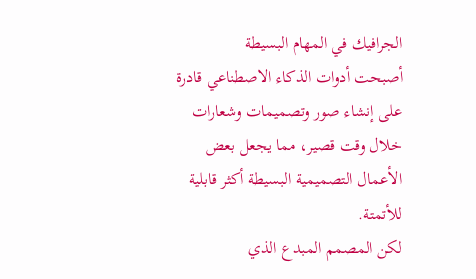الجرافيك في المهام البسيطة
أصبحت أدوات الذكاء الاصطناعي قادرة على إنشاء صور وتصميمات وشعارات خلال وقت قصير، مما يجعل بعض الأعمال التصميمية البسيطة أكثر قابلية للأتمتة.
لكن المصمم المبدع الذي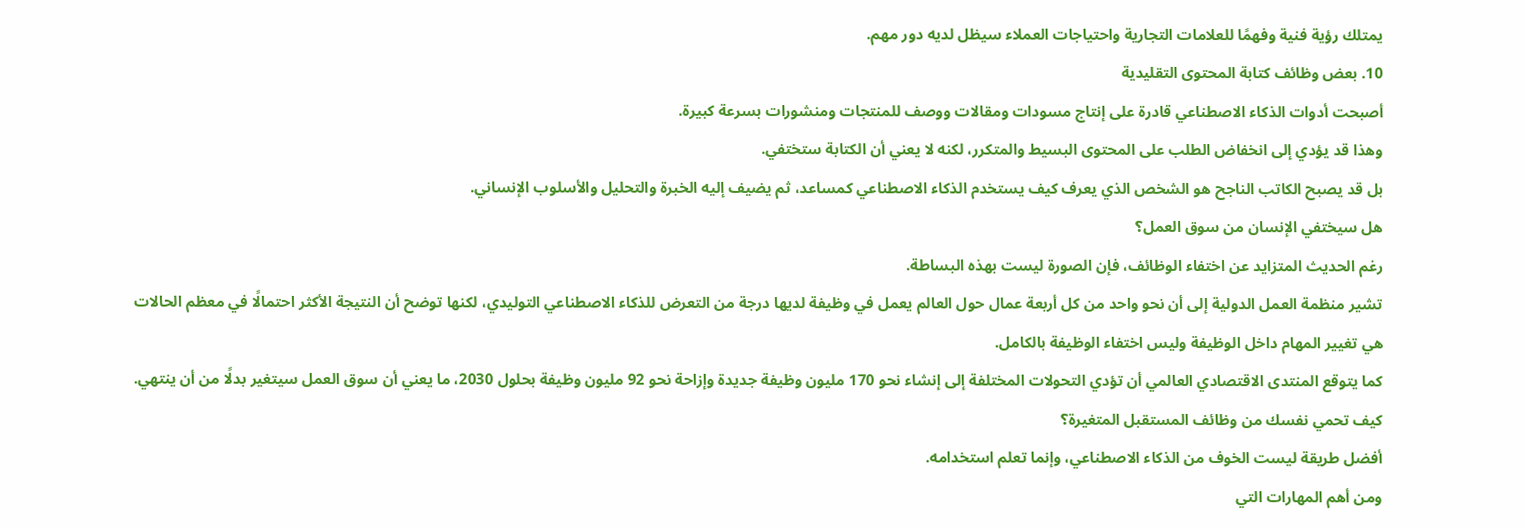يمتلك رؤية فنية وفهمًا للعلامات التجارية واحتياجات العملاء سيظل لديه دور مهم.
10. بعض وظائف كتابة المحتوى التقليدية
أصبحت أدوات الذكاء الاصطناعي قادرة على إنتاج مسودات ومقالات ووصف للمنتجات ومنشورات بسرعة كبيرة.
وهذا قد يؤدي إلى انخفاض الطلب على المحتوى البسيط والمتكرر، لكنه لا يعني أن الكتابة ستختفي.
بل قد يصبح الكاتب الناجح هو الشخص الذي يعرف كيف يستخدم الذكاء الاصطناعي كمساعد، ثم يضيف إليه الخبرة والتحليل والأسلوب الإنساني.
هل سيختفي الإنسان من سوق العمل؟
رغم الحديث المتزايد عن اختفاء الوظائف، فإن الصورة ليست بهذه البساطة.
تشير منظمة العمل الدولية إلى أن نحو واحد من كل أربعة عمال حول العالم يعمل في وظيفة لديها درجة من التعرض للذكاء الاصطناعي التوليدي، لكنها توضح أن النتيجة الأكثر احتمالًا في معظم الحالات هي تغيير المهام داخل الوظيفة وليس اختفاء الوظيفة بالكامل.
كما يتوقع المنتدى الاقتصادي العالمي أن تؤدي التحولات المختلفة إلى إنشاء نحو 170 مليون وظيفة جديدة وإزاحة نحو 92 مليون وظيفة بحلول 2030، ما يعني أن سوق العمل سيتغير بدلًا من أن ينتهي.
كيف تحمي نفسك من وظائف المستقبل المتغيرة؟
أفضل طريقة ليست الخوف من الذكاء الاصطناعي، وإنما تعلم استخدامه.
ومن أهم المهارات التي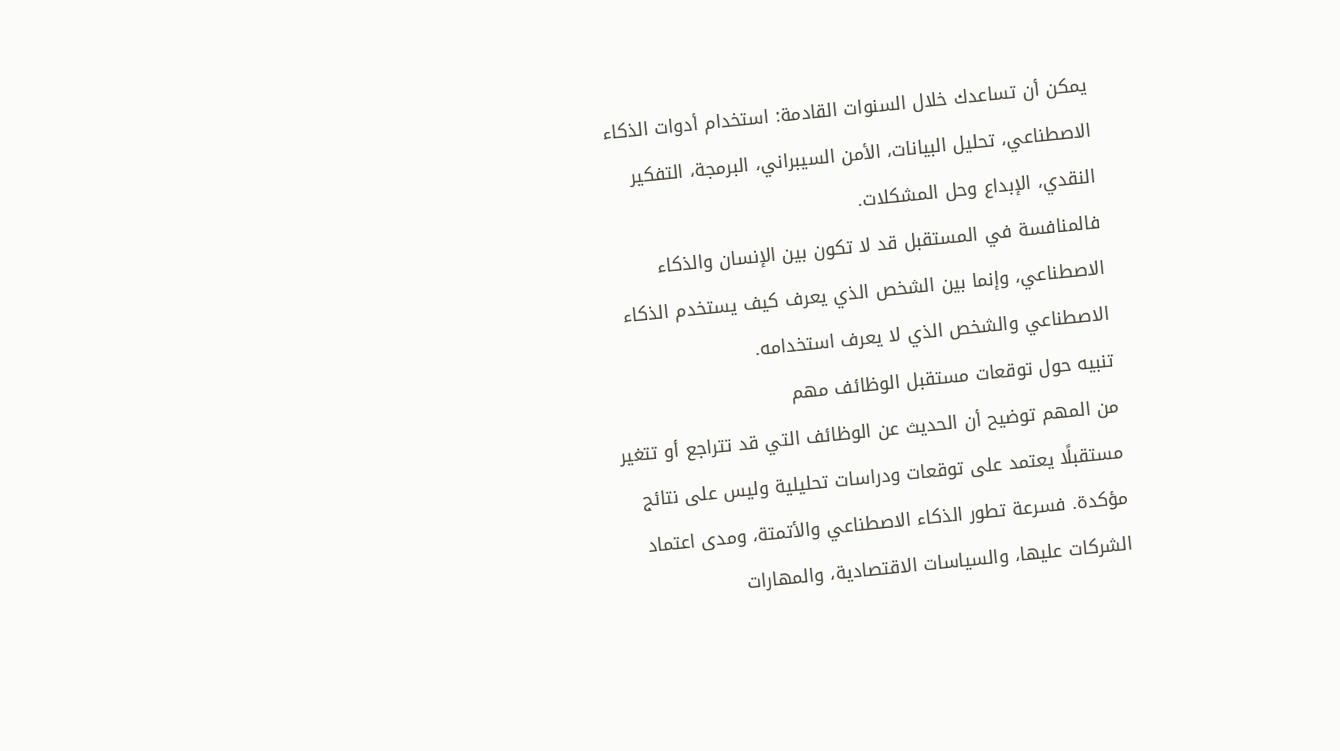يمكن أن تساعدك خلال السنوات القادمة: استخدام أدوات الذكاء الاصطناعي، تحليل البيانات، الأمن السيبراني، البرمجة، التفكير النقدي، الإبداع وحل المشكلات.
فالمنافسة في المستقبل قد لا تكون بين الإنسان والذكاء الاصطناعي، وإنما بين الشخص الذي يعرف كيف يستخدم الذكاء الاصطناعي والشخص الذي لا يعرف استخدامه.
تنبيه حول توقعات مستقبل الوظائف مهم
من المهم توضيح أن الحديث عن الوظائف التي قد تتراجع أو تتغير مستقبلًا يعتمد على توقعات ودراسات تحليلية وليس على نتائج مؤكدة. فسرعة تطور الذكاء الاصطناعي والأتمتة، ومدى اعتماد الشركات عليها، والسياسات الاقتصادية، والمهارات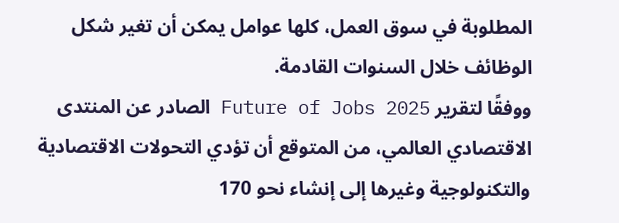المطلوبة في سوق العمل، كلها عوامل يمكن أن تغير شكل الوظائف خلال السنوات القادمة.
ووفقًا لتقرير Future of Jobs 2025 الصادر عن المنتدى الاقتصادي العالمي، من المتوقع أن تؤدي التحولات الاقتصادية والتكنولوجية وغيرها إلى إنشاء نحو 170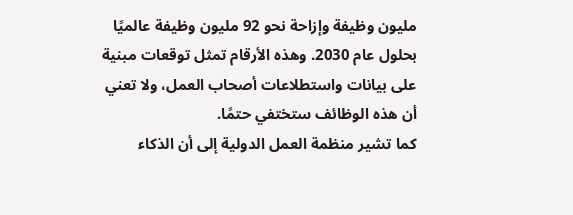مليون وظيفة وإزاحة نحو 92 مليون وظيفة عالميًا بحلول عام 2030. وهذه الأرقام تمثل توقعات مبنية على بيانات واستطلاعات أصحاب العمل، ولا تعني أن هذه الوظائف ستختفي حتمًا.
كما تشير منظمة العمل الدولية إلى أن الذكاء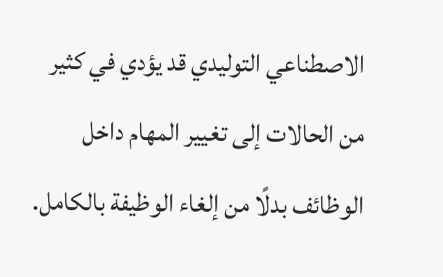الاصطناعي التوليدي قد يؤدي في كثير من الحالات إلى تغيير المهام داخل الوظائف بدلًا من إلغاء الوظيفة بالكامل.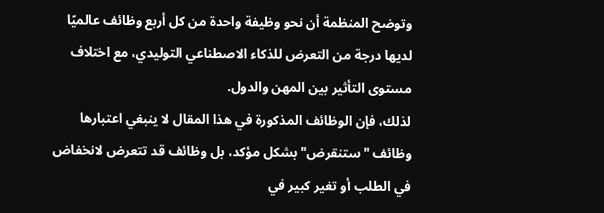وتوضح المنظمة أن نحو وظيفة واحدة من كل أربع وظائف عالميًا لديها درجة من التعرض للذكاء الاصطناعي التوليدي، مع اختلاف مستوى التأثير بين المهن والدول.
لذلك، فإن الوظائف المذكورة في هذا المقال لا ينبغي اعتبارها وظائف "ستنقرض" بشكل مؤكد، بل وظائف قد تتعرض لانخفاض في الطلب أو تغير كبير في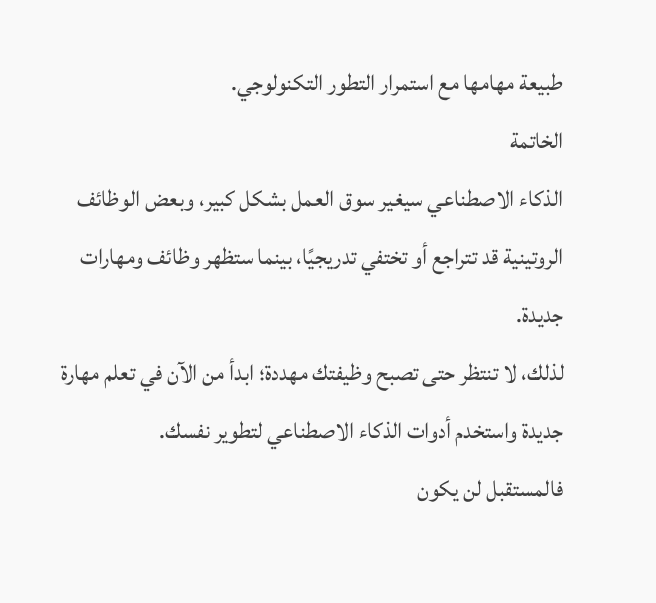طبيعة مهامها مع استمرار التطور التكنولوجي.
الخاتمة
الذكاء الاصطناعي سيغير سوق العمل بشكل كبير، وبعض الوظائف الروتينية قد تتراجع أو تختفي تدريجيًا، بينما ستظهر وظائف ومهارات جديدة.
لذلك، لا تنتظر حتى تصبح وظيفتك مهددة؛ ابدأ من الآن في تعلم مهارة جديدة واستخدم أدوات الذكاء الاصطناعي لتطوير نفسك.
فالمستقبل لن يكون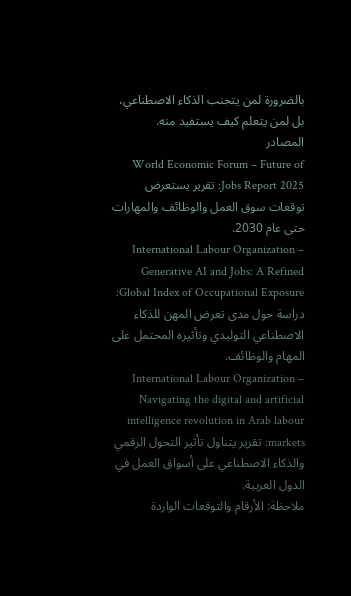بالضرورة لمن يتجنب الذكاء الاصطناعي، بل لمن يتعلم كيف يستفيد منه.
المصادر
World Economic Forum – Future of Jobs Report 2025: تقرير يستعرض توقعات سوق العمل والوظائف والمهارات حتى عام 2030.
International Labour Organization – Generative AI and Jobs: A Refined Global Index of Occupational Exposure: دراسة حول مدى تعرض المهن للذكاء الاصطناعي التوليدي وتأثيره المحتمل على المهام والوظائف.
International Labour Organization – Navigating the digital and artificial intelligence revolution in Arab labour markets: تقرير يتناول تأثير التحول الرقمي والذكاء الاصطناعي على أسواق العمل في الدول العربية.
ملاحظة: الأرقام والتوقعات الواردة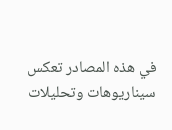في هذه المصادر تعكس سيناريوهات وتحليلات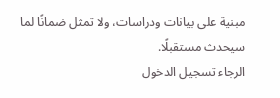مبنية على بيانات ودراسات، ولا تمثل ضمانًا لما سيحدث مستقبلًا.
الرجاء تسجيل الدخول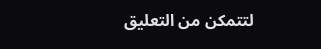لتتمكن من التعليق